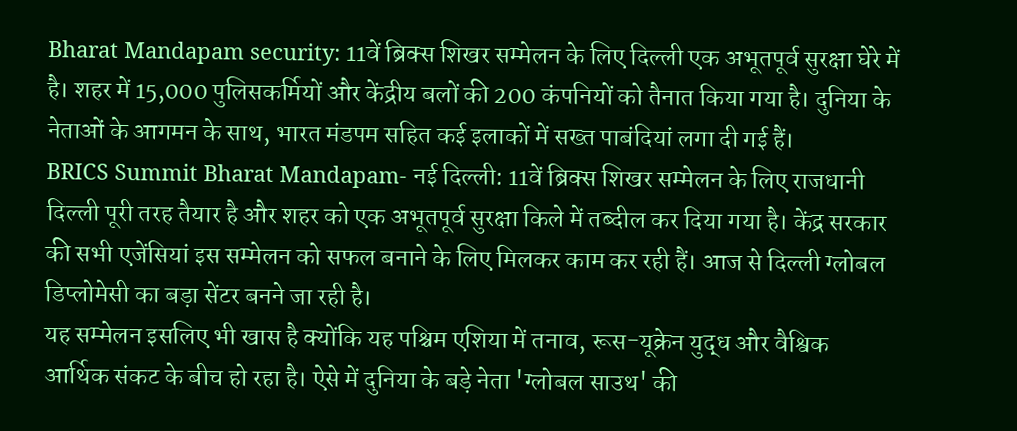Bharat Mandapam security: 11वें ब्रिक्स शिखर सम्मेलन के लिए दिल्ली एक अभूतपूर्व सुरक्षा घेरे में है। शहर में 15,000 पुलिसकर्मियों और केंद्रीय बलों की 200 कंपनियों को तैनात किया गया है। दुनिया के नेताओं के आगमन के साथ, भारत मंडपम सहित कई इलाकों में सख्त पाबंदियां लगा दी गई हैं।
BRICS Summit Bharat Mandapam- नई दिल्ली: 11वें ब्रिक्स शिखर सम्मेलन के लिए राजधानी दिल्ली पूरी तरह तैयार है और शहर को एक अभूतपूर्व सुरक्षा किले में तब्दील कर दिया गया है। केंद्र सरकार की सभी एजेंसियां इस सम्मेलन को सफल बनाने के लिए मिलकर काम कर रही हैं। आज से दिल्ली ग्लोबल डिप्लोमेसी का बड़ा सेंटर बनने जा रही है।
यह सम्मेलन इसलिए भी खास है क्योंकि यह पश्चिम एशिया में तनाव, रूस-यूक्रेन युद्ध और वैश्विक आर्थिक संकट के बीच हो रहा है। ऐसे में दुनिया के बड़े नेता 'ग्लोबल साउथ' की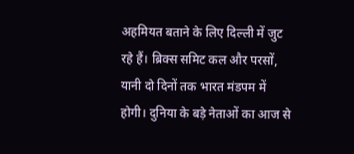अहमियत बताने के लिए दिल्ली में जुट रहे हैं। ब्रिक्स समिट कल और परसों, यानी दो दिनों तक भारत मंडपम में होगी। दुनिया के बड़े नेताओं का आज से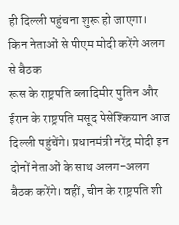ही दिल्ली पहुंचना शुरू हो जाएगा।
किन नेताओं से पीएम मोदी करेंगे अलग से बैठक
रूस के राष्ट्रपति व्लादिमीर पुतिन और ईरान के राष्ट्रपति मसूद पेसेश्कियान आज दिल्ली पहुंचेंगे। प्रधानमंत्री नरेंद्र मोदी इन दोनों नेताओं के साथ अलग-अलग बैठक करेंगे। वहीं, चीन के राष्ट्रपति शी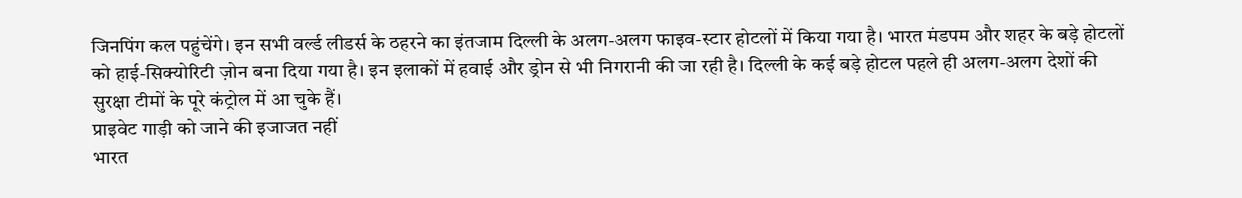जिनपिंग कल पहुंचेंगे। इन सभी वर्ल्ड लीडर्स के ठहरने का इंतजाम दिल्ली के अलग-अलग फाइव-स्टार होटलों में किया गया है। भारत मंडपम और शहर के बड़े होटलों को हाई-सिक्योरिटी ज़ोन बना दिया गया है। इन इलाकों में हवाई और ड्रोन से भी निगरानी की जा रही है। दिल्ली के कई बड़े होटल पहले ही अलग-अलग देशों की सुरक्षा टीमों के पूरे कंट्रोल में आ चुके हैं।
प्राइवेट गाड़ी को जाने की इजाजत नहीं
भारत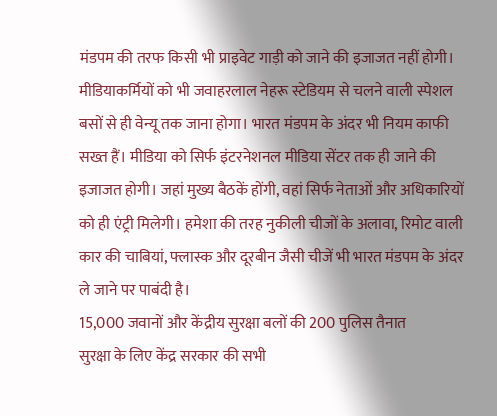मंडपम की तरफ किसी भी प्राइवेट गाड़ी को जाने की इजाजत नहीं होगी। मीडियाकर्मियों को भी जवाहरलाल नेहरू स्टेडियम से चलने वाली स्पेशल बसों से ही वेन्यू तक जाना होगा। भारत मंडपम के अंदर भी नियम काफी सख्त हैं। मीडिया को सिर्फ इंटरनेशनल मीडिया सेंटर तक ही जाने की इजाजत होगी। जहां मुख्य बैठकें होंगी, वहां सिर्फ नेताओं और अधिकारियों को ही एंट्री मिलेगी। हमेशा की तरह नुकीली चीजों के अलावा, रिमोट वाली कार की चाबियां, फ्लास्क और दूरबीन जैसी चीजें भी भारत मंडपम के अंदर ले जाने पर पाबंदी है।
15,000 जवानों और केंद्रीय सुरक्षा बलों की 200 पुलिस तैनात
सुरक्षा के लिए केंद्र सरकार की सभी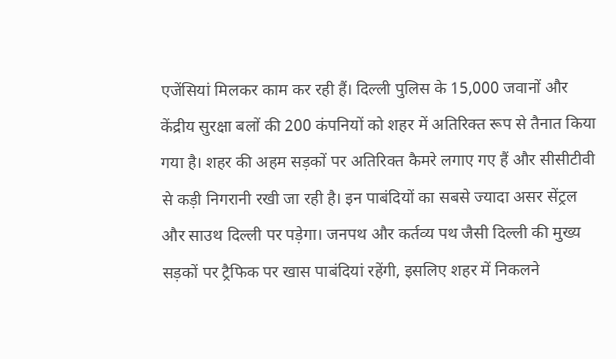एजेंसियां मिलकर काम कर रही हैं। दिल्ली पुलिस के 15,000 जवानों और केंद्रीय सुरक्षा बलों की 200 कंपनियों को शहर में अतिरिक्त रूप से तैनात किया गया है। शहर की अहम सड़कों पर अतिरिक्त कैमरे लगाए गए हैं और सीसीटीवी से कड़ी निगरानी रखी जा रही है। इन पाबंदियों का सबसे ज्यादा असर सेंट्रल और साउथ दिल्ली पर पड़ेगा। जनपथ और कर्तव्य पथ जैसी दिल्ली की मुख्य सड़कों पर ट्रैफिक पर खास पाबंदियां रहेंगी, इसलिए शहर में निकलने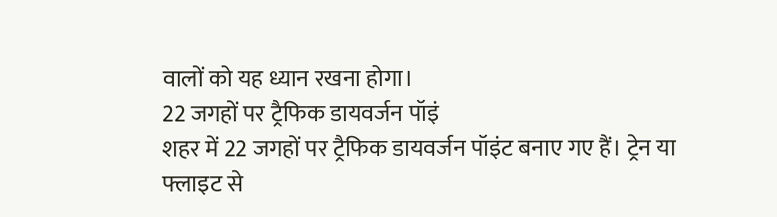वालों को यह ध्यान रखना होगा।
22 जगहों पर ट्रैफिक डायवर्जन पॉइं
शहर में 22 जगहों पर ट्रैफिक डायवर्जन पॉइंट बनाए गए हैं। ट्रेन या फ्लाइट से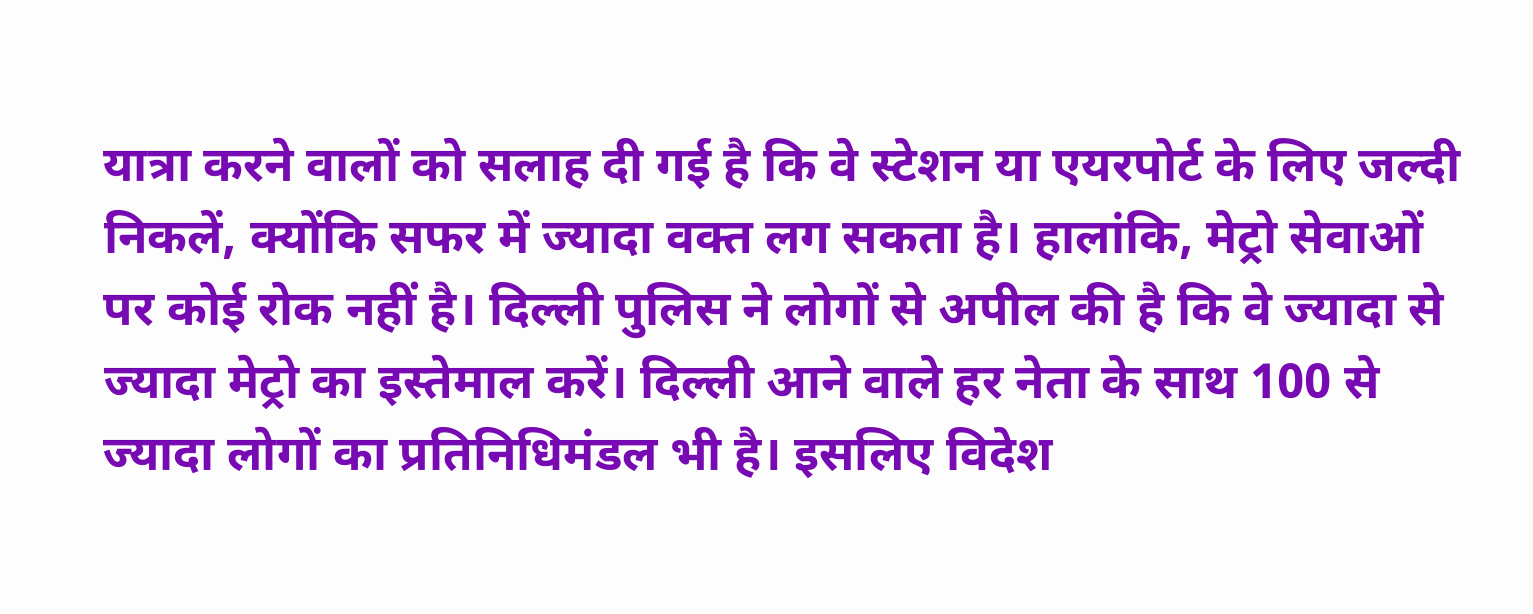यात्रा करने वालों को सलाह दी गई है कि वे स्टेशन या एयरपोर्ट के लिए जल्दी निकलें, क्योंकि सफर में ज्यादा वक्त लग सकता है। हालांकि, मेट्रो सेवाओं पर कोई रोक नहीं है। दिल्ली पुलिस ने लोगों से अपील की है कि वे ज्यादा से ज्यादा मेट्रो का इस्तेमाल करें। दिल्ली आने वाले हर नेता के साथ 100 से ज्यादा लोगों का प्रतिनिधिमंडल भी है। इसलिए विदेश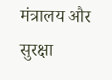मंत्रालय और सुरक्षा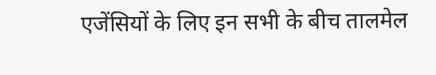एजेंसियों के लिए इन सभी के बीच तालमेल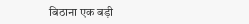बिठाना एक बड़ी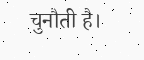चुनौती है।